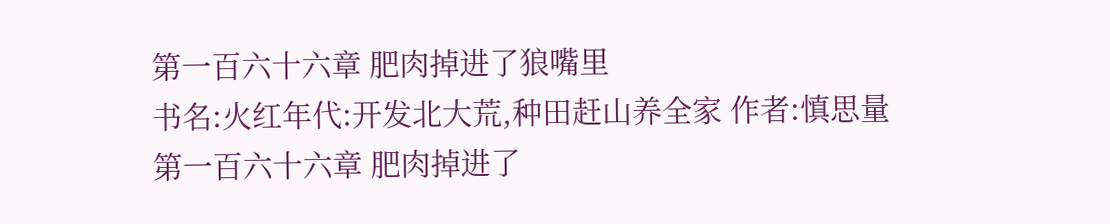第一百六十六章 肥肉掉进了狼嘴里
书名:火红年代:开发北大荒,种田赶山养全家 作者:慎思量
第一百六十六章 肥肉掉进了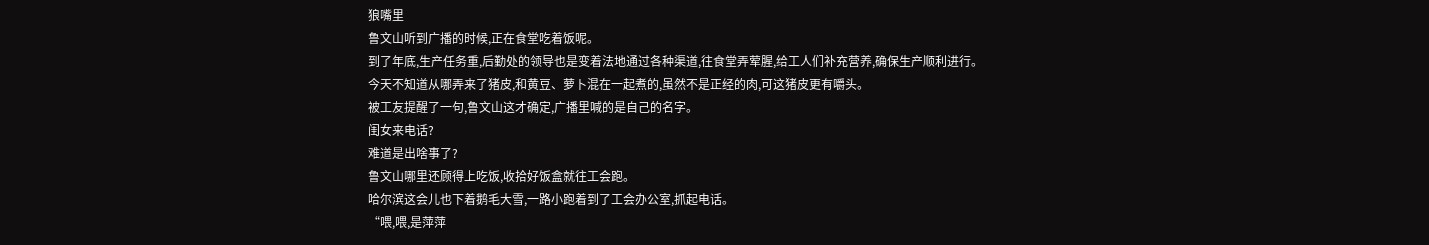狼嘴里
鲁文山听到广播的时候,正在食堂吃着饭呢。
到了年底,生产任务重,后勤处的领导也是变着法地通过各种渠道,往食堂弄荤腥,给工人们补充营养,确保生产顺利进行。
今天不知道从哪弄来了猪皮,和黄豆、萝卜混在一起煮的,虽然不是正经的肉,可这猪皮更有嚼头。
被工友提醒了一句,鲁文山这才确定,广播里喊的是自己的名字。
闺女来电话?
难道是出啥事了?
鲁文山哪里还顾得上吃饭,收拾好饭盒就往工会跑。
哈尔滨这会儿也下着鹅毛大雪,一路小跑着到了工会办公室,抓起电话。
“喂,喂,是萍萍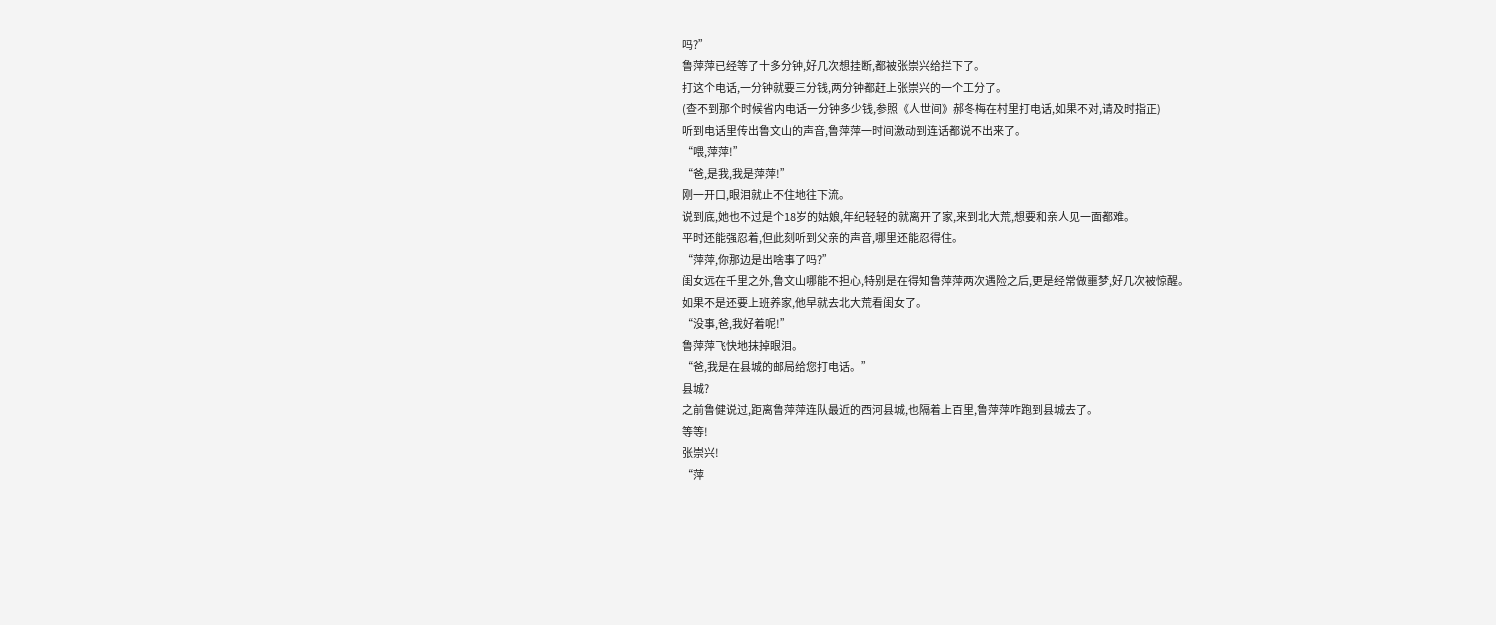吗?”
鲁萍萍已经等了十多分钟,好几次想挂断,都被张崇兴给拦下了。
打这个电话,一分钟就要三分钱,两分钟都赶上张崇兴的一个工分了。
(查不到那个时候省内电话一分钟多少钱,参照《人世间》郝冬梅在村里打电话,如果不对,请及时指正)
听到电话里传出鲁文山的声音,鲁萍萍一时间激动到连话都说不出来了。
“喂,萍萍!”
“爸,是我,我是萍萍!”
刚一开口,眼泪就止不住地往下流。
说到底,她也不过是个18岁的姑娘,年纪轻轻的就离开了家,来到北大荒,想要和亲人见一面都难。
平时还能强忍着,但此刻听到父亲的声音,哪里还能忍得住。
“萍萍,你那边是出啥事了吗?”
闺女远在千里之外,鲁文山哪能不担心,特别是在得知鲁萍萍两次遇险之后,更是经常做噩梦,好几次被惊醒。
如果不是还要上班养家,他早就去北大荒看闺女了。
“没事,爸,我好着呢!”
鲁萍萍飞快地抹掉眼泪。
“爸,我是在县城的邮局给您打电话。”
县城?
之前鲁健说过,距离鲁萍萍连队最近的西河县城,也隔着上百里,鲁萍萍咋跑到县城去了。
等等!
张崇兴!
“萍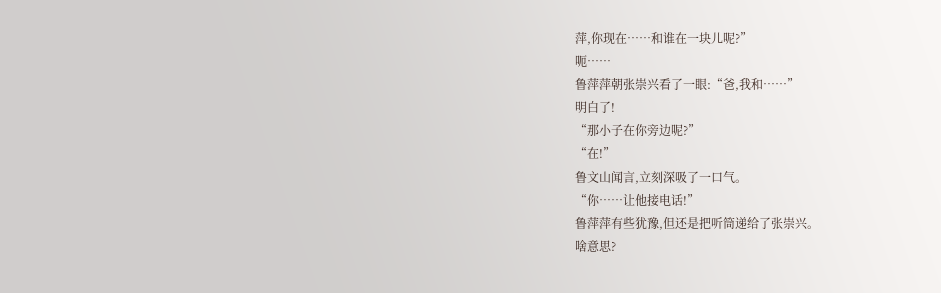萍,你现在……和谁在一块儿呢?”
呃……
鲁萍萍朝张崇兴看了一眼:“爸,我和……”
明白了!
“那小子在你旁边呢?”
“在!”
鲁文山闻言,立刻深吸了一口气。
“你……让他接电话!”
鲁萍萍有些犹豫,但还是把听筒递给了张崇兴。
啥意思?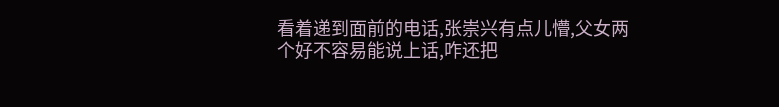看着递到面前的电话,张崇兴有点儿懵,父女两个好不容易能说上话,咋还把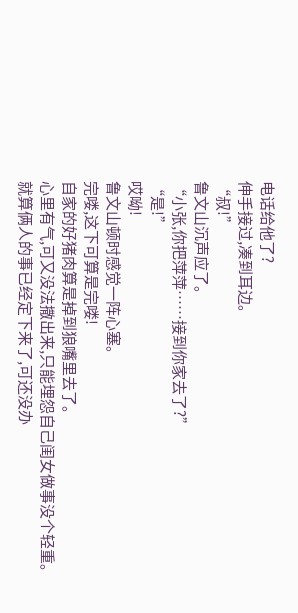电话给他了?
伸手接过,凑到耳边。
“叔!”
鲁文山沉声应了。
“小张,你把萍萍……接到你家去了?”
“是!”
哎呦!
鲁文山顿时感觉一阵心塞。
完喽,这下可算是完喽!
自家的好猪肉算是掉到狼嘴里去了。
心里有气,可又没法撒出来,只能埋怨自己闺女做事没个轻重。
就算俩人的事已经定下来了,可还没办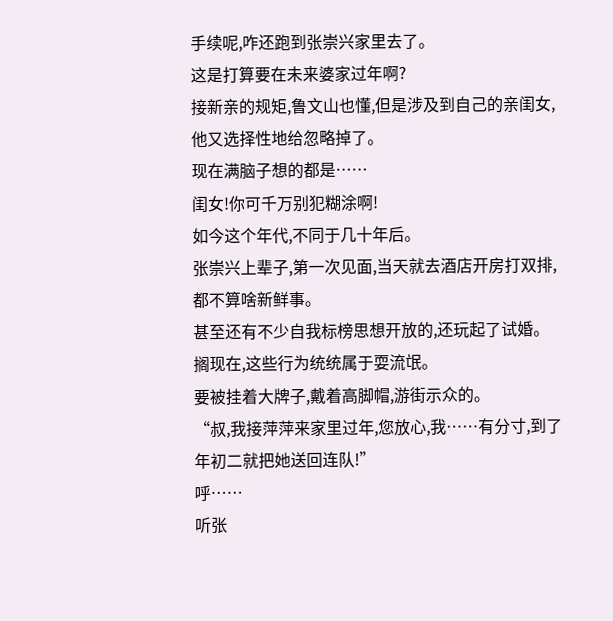手续呢,咋还跑到张崇兴家里去了。
这是打算要在未来婆家过年啊?
接新亲的规矩,鲁文山也懂,但是涉及到自己的亲闺女,他又选择性地给忽略掉了。
现在满脑子想的都是……
闺女!你可千万别犯糊涂啊!
如今这个年代,不同于几十年后。
张崇兴上辈子,第一次见面,当天就去酒店开房打双排,都不算啥新鲜事。
甚至还有不少自我标榜思想开放的,还玩起了试婚。
搁现在,这些行为统统属于耍流氓。
要被挂着大牌子,戴着高脚帽,游街示众的。
“叔,我接萍萍来家里过年,您放心,我……有分寸,到了年初二就把她送回连队!”
呼……
听张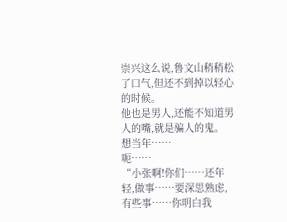崇兴这么说,鲁文山稍稍松了口气,但还不到掉以轻心的时候。
他也是男人,还能不知道男人的嘴,就是骗人的鬼。
想当年……
呃……
“小张啊!你们……还年轻,做事……要深思熟虑,有些事……你明白我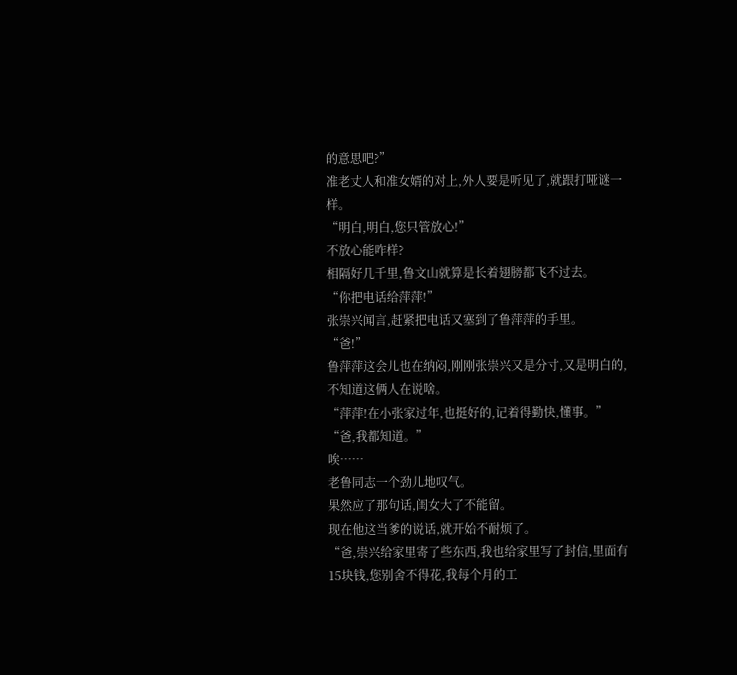的意思吧?”
准老丈人和准女婿的对上,外人要是听见了,就跟打哑谜一样。
“明白,明白,您只管放心!”
不放心能咋样?
相隔好几千里,鲁文山就算是长着翅膀都飞不过去。
“你把电话给萍萍!”
张崇兴闻言,赶紧把电话又塞到了鲁萍萍的手里。
“爸!”
鲁萍萍这会儿也在纳闷,刚刚张崇兴又是分寸,又是明白的,不知道这俩人在说啥。
“萍萍!在小张家过年,也挺好的,记着得勤快,懂事。”
“爸,我都知道。”
唉……
老鲁同志一个劲儿地叹气。
果然应了那句话,闺女大了不能留。
现在他这当爹的说话,就开始不耐烦了。
“爸,崇兴给家里寄了些东西,我也给家里写了封信,里面有15块钱,您别舍不得花,我每个月的工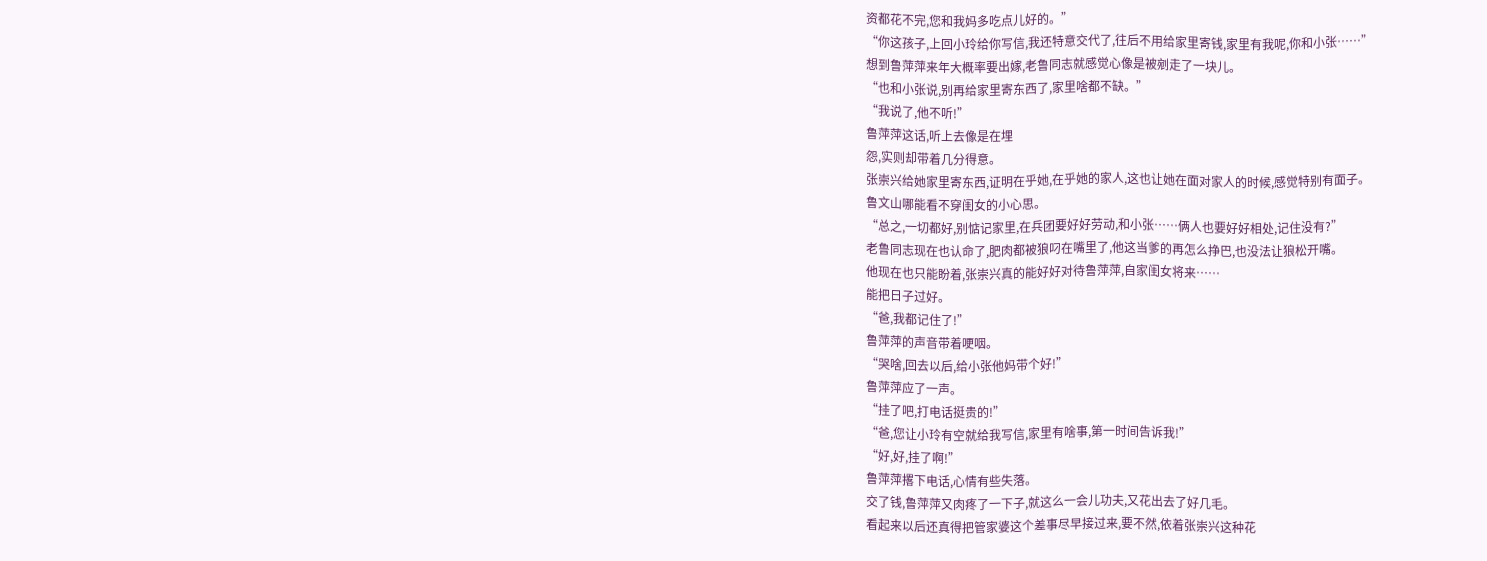资都花不完,您和我妈多吃点儿好的。”
“你这孩子,上回小玲给你写信,我还特意交代了,往后不用给家里寄钱,家里有我呢,你和小张……”
想到鲁萍萍来年大概率要出嫁,老鲁同志就感觉心像是被剜走了一块儿。
“也和小张说,别再给家里寄东西了,家里啥都不缺。”
“我说了,他不听!”
鲁萍萍这话,听上去像是在埋
怨,实则却带着几分得意。
张崇兴给她家里寄东西,证明在乎她,在乎她的家人,这也让她在面对家人的时候,感觉特别有面子。
鲁文山哪能看不穿闺女的小心思。
“总之,一切都好,别惦记家里,在兵团要好好劳动,和小张……俩人也要好好相处,记住没有?”
老鲁同志现在也认命了,肥肉都被狼叼在嘴里了,他这当爹的再怎么挣巴,也没法让狼松开嘴。
他现在也只能盼着,张崇兴真的能好好对待鲁萍萍,自家闺女将来……
能把日子过好。
“爸,我都记住了!”
鲁萍萍的声音带着哽咽。
“哭啥,回去以后,给小张他妈带个好!”
鲁萍萍应了一声。
“挂了吧,打电话挺贵的!”
“爸,您让小玲有空就给我写信,家里有啥事,第一时间告诉我!”
“好,好,挂了啊!”
鲁萍萍撂下电话,心情有些失落。
交了钱,鲁萍萍又肉疼了一下子,就这么一会儿功夫,又花出去了好几毛。
看起来以后还真得把管家婆这个差事尽早接过来,要不然,依着张崇兴这种花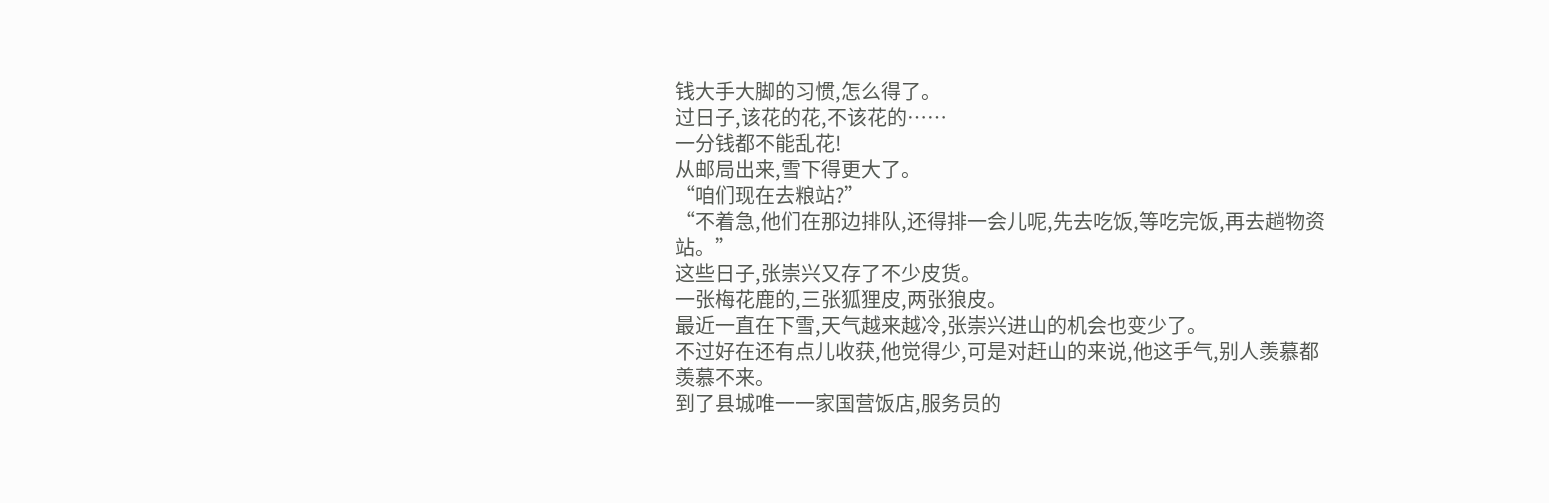钱大手大脚的习惯,怎么得了。
过日子,该花的花,不该花的……
一分钱都不能乱花!
从邮局出来,雪下得更大了。
“咱们现在去粮站?”
“不着急,他们在那边排队,还得排一会儿呢,先去吃饭,等吃完饭,再去趟物资站。”
这些日子,张崇兴又存了不少皮货。
一张梅花鹿的,三张狐狸皮,两张狼皮。
最近一直在下雪,天气越来越冷,张崇兴进山的机会也变少了。
不过好在还有点儿收获,他觉得少,可是对赶山的来说,他这手气,别人羡慕都羡慕不来。
到了县城唯一一家国营饭店,服务员的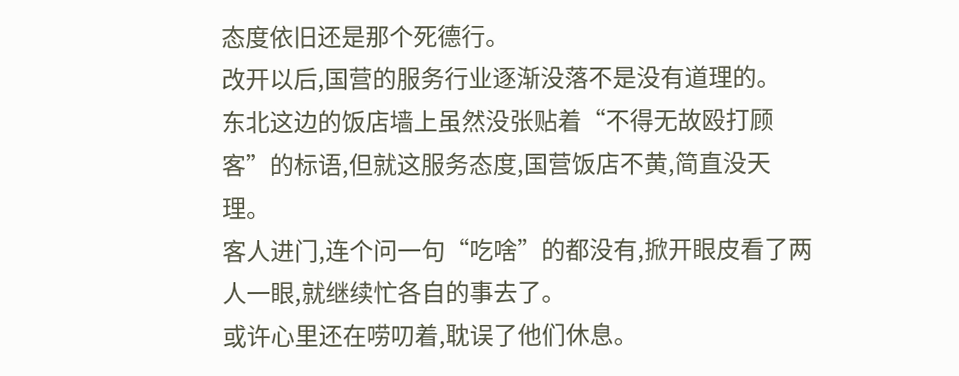态度依旧还是那个死德行。
改开以后,国营的服务行业逐渐没落不是没有道理的。
东北这边的饭店墙上虽然没张贴着“不得无故殴打顾客”的标语,但就这服务态度,国营饭店不黄,简直没天理。
客人进门,连个问一句“吃啥”的都没有,掀开眼皮看了两人一眼,就继续忙各自的事去了。
或许心里还在唠叨着,耽误了他们休息。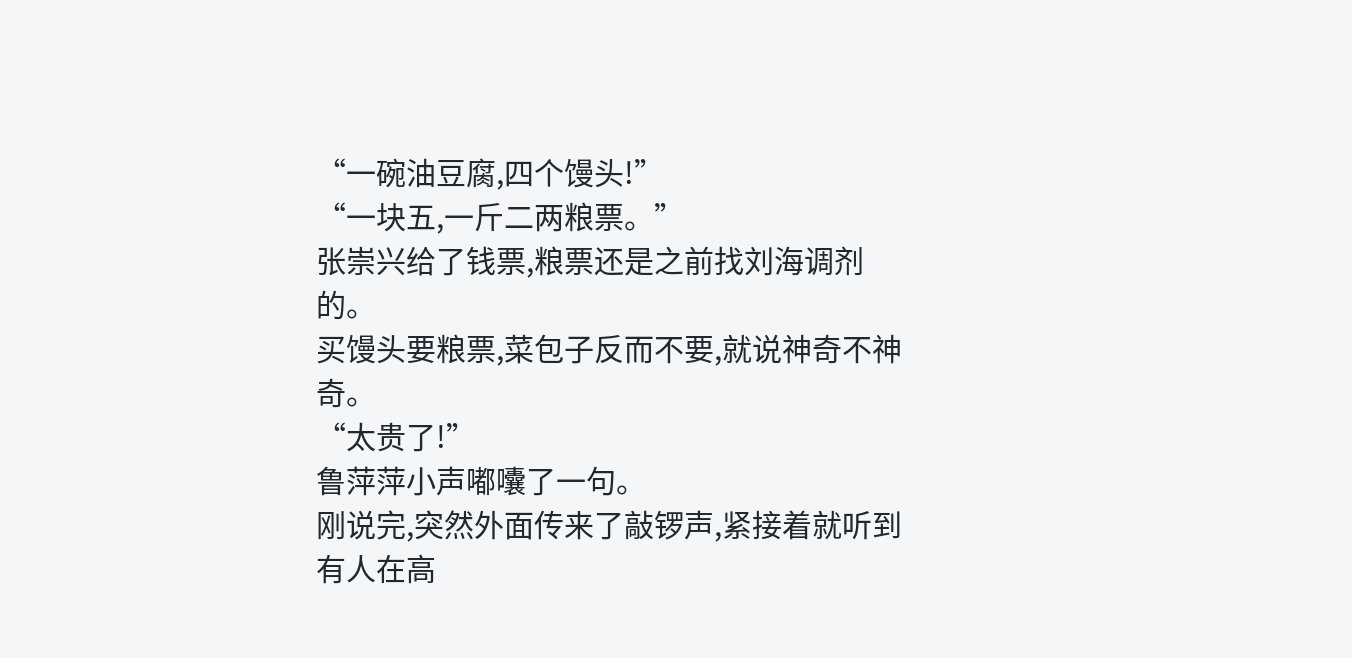“一碗油豆腐,四个馒头!”
“一块五,一斤二两粮票。”
张崇兴给了钱票,粮票还是之前找刘海调剂的。
买馒头要粮票,菜包子反而不要,就说神奇不神奇。
“太贵了!”
鲁萍萍小声嘟囔了一句。
刚说完,突然外面传来了敲锣声,紧接着就听到有人在高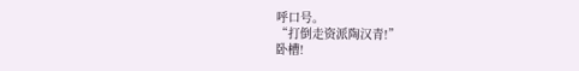呼口号。
“打倒走资派陶汉青!”
卧槽!